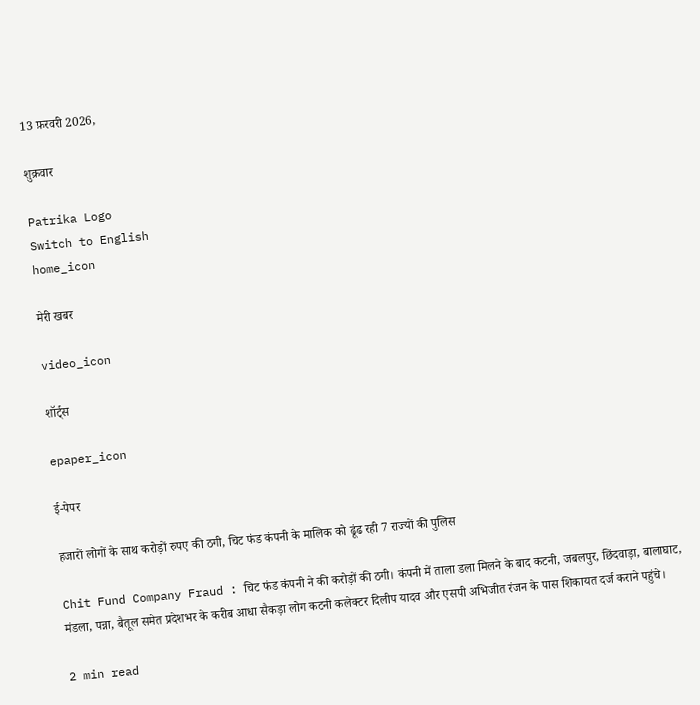13 फ़रवरी 2026,

शुक्रवार

Patrika Logo
Switch to English
home_icon

मेरी खबर

video_icon

शॉर्ट्स

epaper_icon

ई-पेपर

हजारों लोगों के साथ करोड़ों रुपए की ठगी, चिट फंड कंपनी के मालिक को ढूंढ रही 7 राज्यों की पुलिस

Chit Fund Company Fraud : चिट फंड कंपनी ने की करोड़ों की ठगी। कंपनी में ताला डला मिलने के बाद कटनी, जबलपुर, छिंदवाड़ा, बालाघाट, मंडला, पन्ना, बैतूल समेत प्रदेशभर के करीब आधा सैकड़ा लोग कटनी कलेक्टर दिलीप यादव और एसपी अभिजीत रंजन के पास शिकायत दर्ज कराने पहुंचे।

2 min read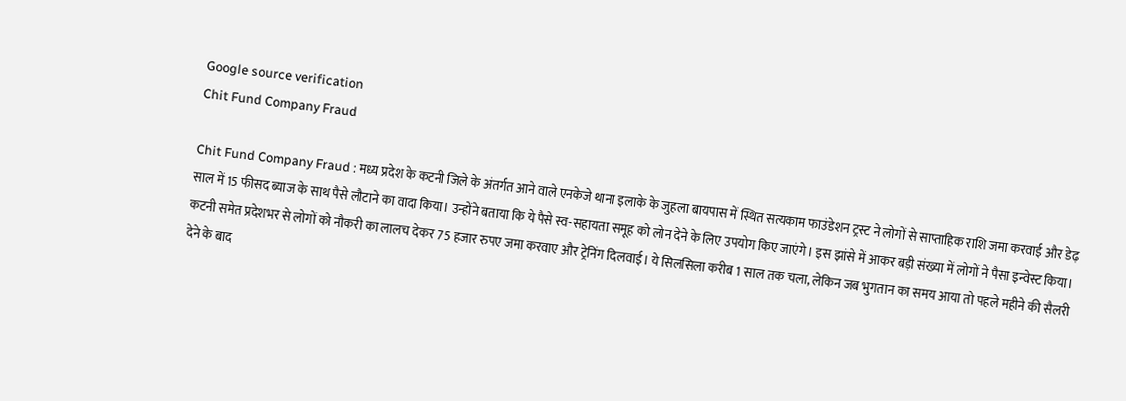Google source verification
Chit Fund Company Fraud

Chit Fund Company Fraud : मध्य प्रदेश के कटनी जिले के अंतर्गत आने वाले एनकेजे थाना इलाके के जुहला बायपास में स्थित सत्यकाम फाउंडेशन ट्रस्ट ने लोगों से साप्ताहिक राशि जमा करवाई और डेढ़ साल में 15 फीसद ब्याज के साथ पैसे लौटाने का वादा किया। उन्होंने बताया कि ये पैसे स्व-सहायता समूह को लोन देने के लिए उपयोग किए जाएंगे। इस झांसे में आकर बड़ी संख्या में लोगों ने पैसा इन्वेस्ट किया। कटनी समेत प्रदेशभर से लोगों को नौकरी का लालच देकर 75 हजार रुपए जमा करवाए और ट्रेनिंग दिलवाई। ये सिलसिला करीब 1 साल तक चला, लेकिन जब भुगतान का समय आया तो पहले महीने की सैलरी देने के बाद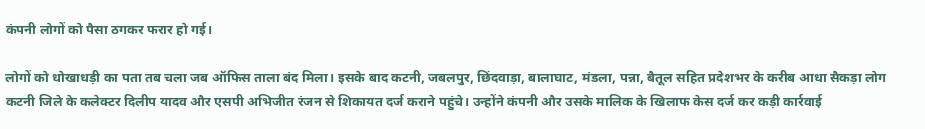कंपनी लोगों को पैसा ठगकर फरार हो गई।

लोगों को धोखाधड़ी का पता तब चला जब ऑफिस ताला बंद मिला। इसके बाद कटनी, जबलपुर, छिंदवाड़ा, बालाघाट, मंडला, पन्ना, बैतूल सहित प्रदेशभर के करीब आधा सैकड़ा लोग कटनी जिले के कलेक्टर दिलीप यादव और एसपी अभिजीत रंजन से शिकायत दर्ज कराने पहुंचे। उन्होंने कंपनी और उसके मालिक के खिलाफ केस दर्ज कर कड़ी कार्रवाई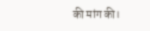की मांग की।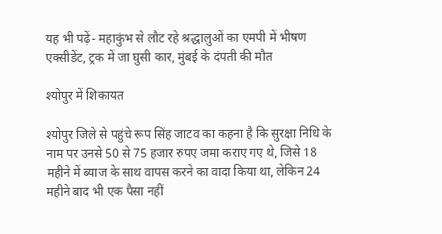यह भी पढ़ें- महाकुंभ से लौट रहे श्रद्धालुओं का एमपी में भीषण एक्सीडेंट, ट्रक में जा घुसी कार, मुंबई के दंपती की मौत

श्योपुर में शिकायत

श्योपुर जिले से पहुंचे रूप सिंह जाटव का कहना है कि सुरक्षा निधि के नाम पर उनसे 50 से 75 हजार रुपए जमा कराए गए थे, जिसे 18 महीने में ब्याज के साथ वापस करने का वादा किया था, लेकिन 24 महीने बाद भी एक पैसा नहीं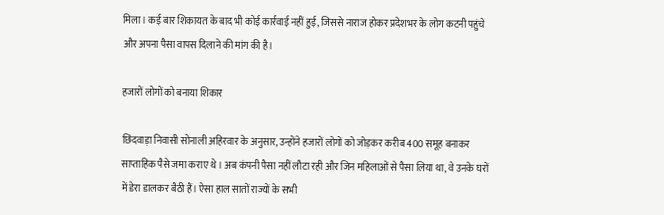मिला। कई बार शिकायत के बाद भी कोई कार्रवाई नहीं हुई, जिससे नाराज होकर प्रदेशभर के लोग कटनी पहुंचे और अपना पैसा वापस दिलाने की मांग की है।

हजारों लोगों को बनाया शिकार

छिंदवाड़ा निवासी सोनाली अहिरवार के अनुसार, उन्होंने हजारों लोगों को जोड़कर करीब 400 समूह बनाकर साप्ताहिक पैसे जमा कराए थे। अब कंपनी पैसा नहीं लौटा रही और जिन महिलाओं से पैसा लिया था, वे उनके घरों में डेरा डालकर बैठी हैं। ऐसा हाल सातों राज्यों के सभी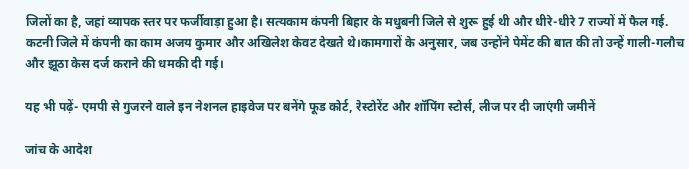जिलों का है, जहां व्यापक स्तर पर फर्जीवाड़ा हुआ है। सत्यकाम कंपनी बिहार के मधुबनी जिले से शुरू हुई थी और धीरे-धीरे 7 राज्यों में फैल गई. कटनी जिले में कंपनी का काम अजय कुमार और अखिलेश केवट देखते थे।कामगारों के अनुसार, जब उन्होंने पेमेंट की बात की तो उन्हें गाली-गलौच और झूठा केस दर्ज कराने की धमकी दी गई।

यह भी पढ़ें- एमपी से गुजरने वाले इन नेशनल हाइवेज पर बनेंगे फूड कोर्ट, रेस्टोरेंट और शॉपिंग स्टोर्स, लीज पर दी जाएंगी जमीनें

जांच के आदेश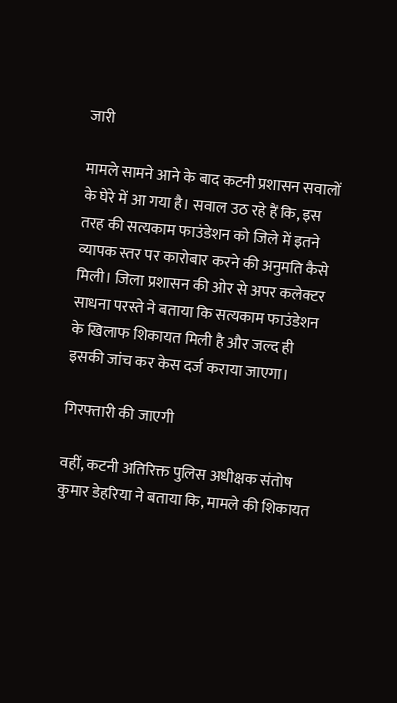जारी

मामले सामने आने के बाद कटनी प्रशासन सवालों के घेरे में आ गया है। सवाल उठ रहे हैं कि, इस तरह की सत्यकाम फाउंडेशन को जिले में इतने व्यापक स्तर पर कारोबार करने की अनुमति कैसे मिली। जिला प्रशासन की ओर से अपर कलेक्टर साधना परस्ते ने बताया कि सत्यकाम फाउंडेशन के खिलाफ शिकायत मिली है और जल्द ही इसकी जांच कर केस दर्ज कराया जाएगा।

गिरफ्तारी की जाएगी

वहीं, कटनी अतिरिक्त पुलिस अधीक्षक संतोष कुमार डेहरिया ने बताया कि, मामले की शिकायत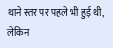थाने स्तर पर पहले भी हुई थी, लेकिन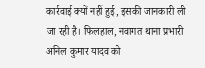कार्रवाई क्यों नहीं हुई, इसकी जानकारी ली जा रही है। फिलहाल, नवागत थाना प्रभारी अनिल कुमार यादव को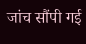जांच सौंपी गई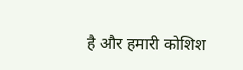है और हमारी कोशिश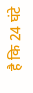है कि 24 घंटे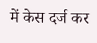में केस दर्ज कर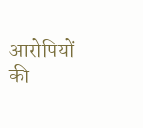आरोपियों की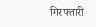गिरफ्तारी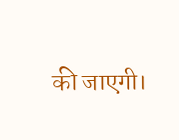की जाएगी।